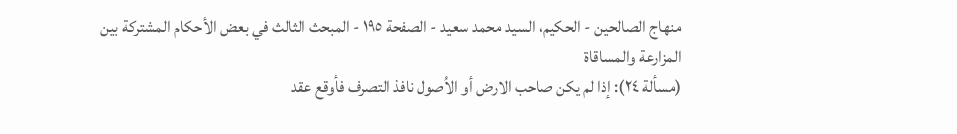منهاج الصالحين - الحكيم، السيد محمد سعيد - الصفحة ١٩٥ - المبحث الثالث في بعض الأحكام المشتركة بين المزارعة والمساقاة
(مسألة ٢٤): إذا لم يكن صاحب الارض أو الاُصول نافذ التصرف فأوقع عقد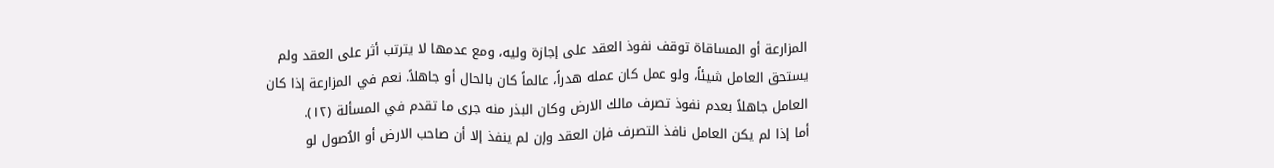المزارعة أو المساقاة توقف نفوذ العقد على إجازة وليه، ومع عدمها لا يترتب أثر على العقد ولم يستحق العامل شيئاً، ولو عمل كان عمله هدراً، عالماً كان بالحال أو جاهلاً. نعم في المزارعة إذا كان العامل جاهلاً بعدم نفوذ تصرف مالك الارض وكان البذر منه جرى ما تقدم في المسألة (١٢).
أما إذا لم يكن العامل نافذ التصرف فإن العقد وإن لم ينفذ إلا أن صاحب الارض أو الاُصول لو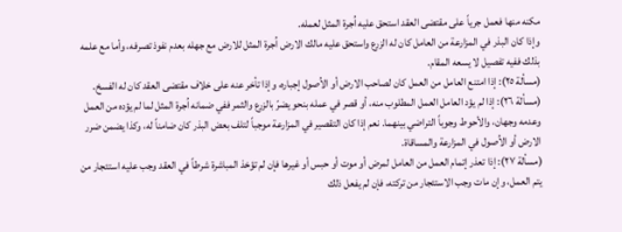مكنه منها فعمل جرياً على مقتضى العقد استحق عليه اُجرة المثل لعمله.
وإذا كان البذر في المزارعة من العامل كان له الزرع واستحق عليه مالك الارض اُجرة المثل للارض مع جهله بعدم نفوذ تصرفه، وأما مع علمه بذلك ففيه تفصيل لا يسعه المقام.
(مسألة ٢٥): إذا امتنع العامل من العمل كان لصاحب الارض أو الاُصول إجباره، وإذا تأخر عنه على خلاف مقتضى العقد كان له الفسخ.
(مسألة ٢٦): إذا لم يؤد العامل العمل المطلوب منه، أو قصر في عمله بنحو يضرّ بالزرع والثمر ففي ضمانه اُجرة المثل لما لم يؤده من العمل وعدمه وجهان، والأحوط وجوباً التراضي بينهما. نعم إذا كان التقصير في المزارعة موجباً لتلف بعض البذر كان ضامناً له، وكذا يضمن ضرر الارض أو الاُصول في المزارعة والمساقاة.
(مسألة ٢٧): إذا تعذر إتمام العمل من العامل لمرض أو موت أو حبس أو غيرها فإن لم تؤخذ المباشرة شرطاً في العقد وجب عليه استئجار من يتم العمل، وإن مات وجب الاستئجار من تركته، فإن لم يفعل ذلك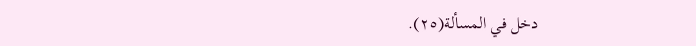دخل في المسألة(٢٥).